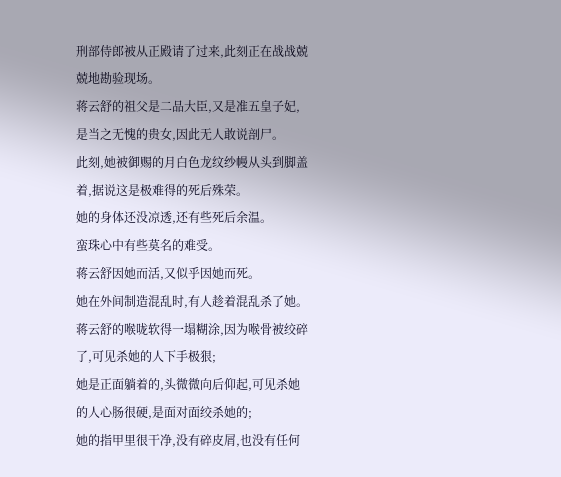刑部侍郎被从正殿请了过来,此刻正在战战兢兢地勘验现场。
蒋云舒的祖父是二品大臣,又是准五皇子妃,是当之无愧的贵女,因此无人敢说剖尸。
此刻,她被御赐的月白色龙纹纱幔从头到脚盖着,据说这是极难得的死后殊荣。
她的身体还没凉透,还有些死后余温。
蛮珠心中有些莫名的难受。
蒋云舒因她而活,又似乎因她而死。
她在外间制造混乱时,有人趁着混乱杀了她。
蒋云舒的喉咙软得一塌糊涂,因为喉骨被绞碎了,可见杀她的人下手极狠;
她是正面躺着的,头微微向后仰起,可见杀她的人心肠很硬,是面对面绞杀她的;
她的指甲里很干净,没有碎皮屑,也没有任何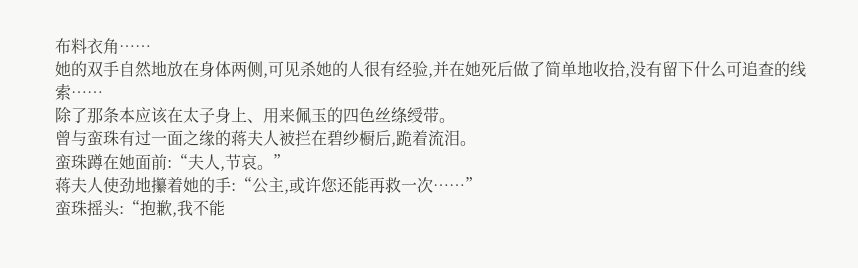布料衣角……
她的双手自然地放在身体两侧,可见杀她的人很有经验,并在她死后做了简单地收拾,没有留下什么可追查的线索……
除了那条本应该在太子身上、用来佩玉的四色丝绦绶带。
曾与蛮珠有过一面之缘的蒋夫人被拦在碧纱橱后,跪着流泪。
蛮珠蹲在她面前:“夫人,节哀。”
蒋夫人使劲地攥着她的手:“公主,或许您还能再救一次……”
蛮珠摇头:“抱歉,我不能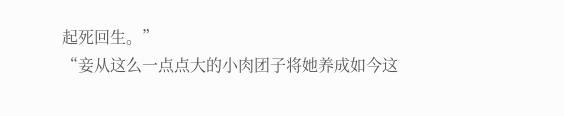起死回生。”
“妾从这么一点点大的小肉团子将她养成如今这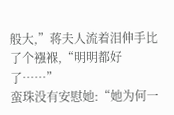般大,”蒋夫人流着泪伸手比了个襁褓,“明明都好了……”
蛮珠没有安慰她:“她为何一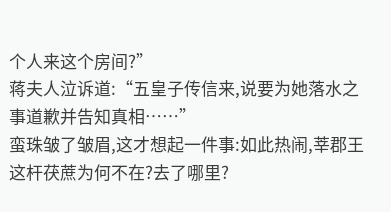个人来这个房间?”
蒋夫人泣诉道:“五皇子传信来,说要为她落水之事道歉并告知真相……”
蛮珠皱了皱眉,这才想起一件事:如此热闹,莘郡王这杆茯蔗为何不在?去了哪里?